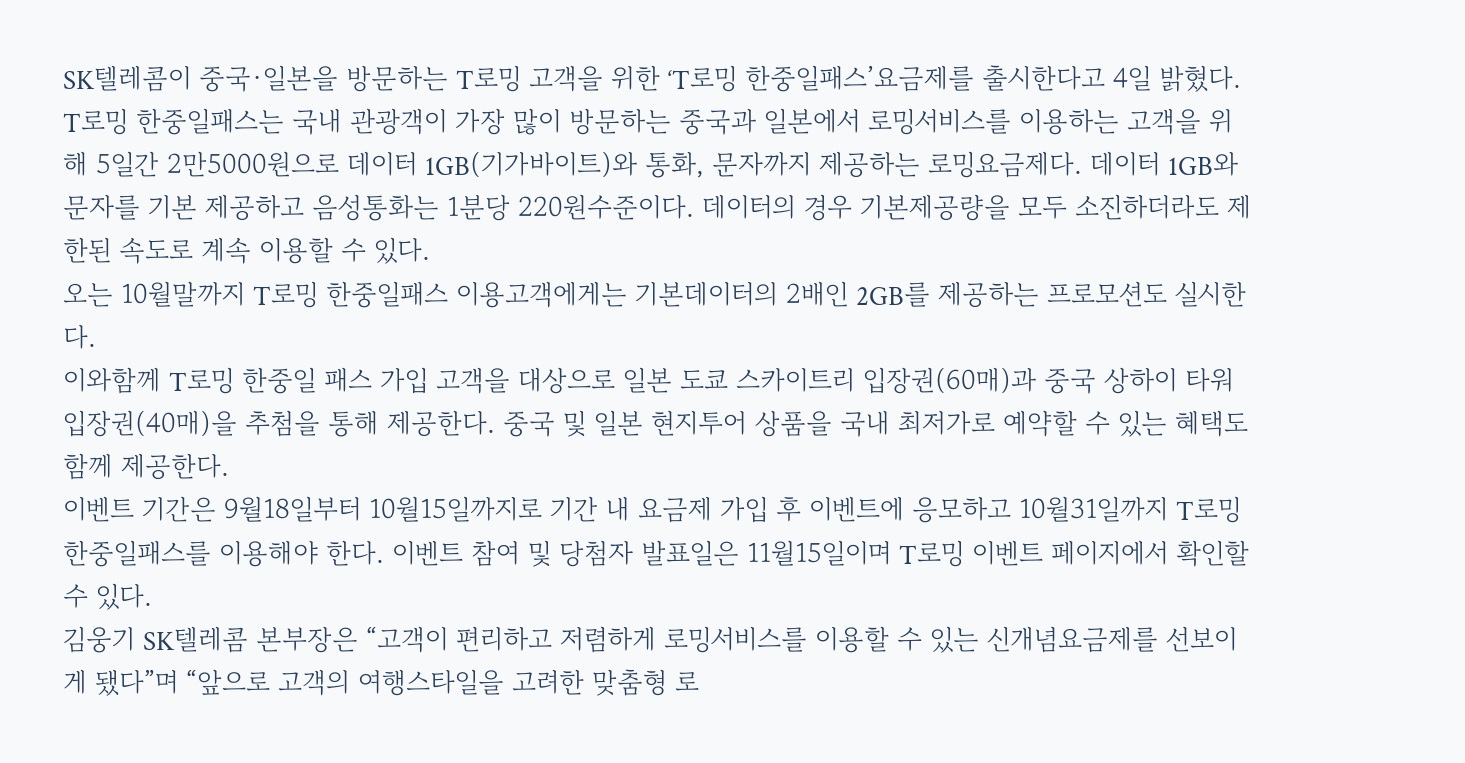SK텔레콤이 중국·일본을 방문하는 T로밍 고객을 위한 ‘T로밍 한중일패스’요금제를 출시한다고 4일 밝혔다.
T로밍 한중일패스는 국내 관광객이 가장 많이 방문하는 중국과 일본에서 로밍서비스를 이용하는 고객을 위해 5일간 2만5000원으로 데이터 1GB(기가바이트)와 통화, 문자까지 제공하는 로밍요금제다. 데이터 1GB와 문자를 기본 제공하고 음성통화는 1분당 220원수준이다. 데이터의 경우 기본제공량을 모두 소진하더라도 제한된 속도로 계속 이용할 수 있다.
오는 10월말까지 T로밍 한중일패스 이용고객에게는 기본데이터의 2배인 2GB를 제공하는 프로모션도 실시한다.
이와함께 T로밍 한중일 패스 가입 고객을 대상으로 일본 도쿄 스카이트리 입장권(60매)과 중국 상하이 타워 입장권(40매)을 추첨을 통해 제공한다. 중국 및 일본 현지투어 상품을 국내 최저가로 예약할 수 있는 혜택도 함께 제공한다.
이벤트 기간은 9월18일부터 10월15일까지로 기간 내 요금제 가입 후 이벤트에 응모하고 10월31일까지 T로밍 한중일패스를 이용해야 한다. 이벤트 참여 및 당첨자 발표일은 11월15일이며 T로밍 이벤트 페이지에서 확인할 수 있다.
김웅기 SK텔레콤 본부장은 “고객이 편리하고 저렴하게 로밍서비스를 이용할 수 있는 신개념요금제를 선보이게 됐다”며 “앞으로 고객의 여행스타일을 고려한 맞춤형 로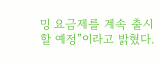밍 요금제를 계속 출시할 예정”이라고 밝혔다.